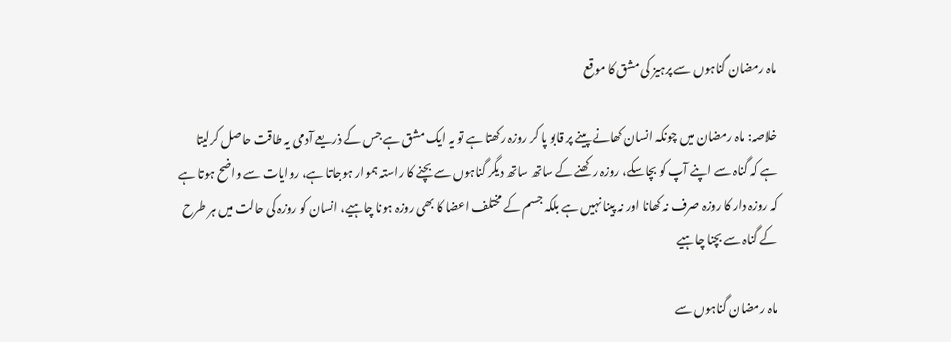ماہ رمضان گناہوں سے پرہیز کی مشق کا موقع

خلاصہ: ماہ رمضان میں چونکہ انسان کھانے پینے پر قابو پا کر روزہ رکھتا ہے تو یہ ایک مشق ہے جس کے ذریعے آدمی یہ طاقت حاصل کرلیتا ہے کہ گناہ سے اپنے آپ کو بچاسکے، روزہ رکھنے کے ساتھ ساتھ دیگر گناہوں سے بچنے کا راستہ ہموار ہوجاتا ہے، روایات سے واضح ہوتا ہے کہ روزہ دار کا روزہ صرف نہ کھانا اور نہ پینا نہیں ہے بلکہ جسم کے مختلف اعضا کا بھی روزہ ہونا چاہیے، انسان کو روزہ کی حالت میں ہر طرح کے گناہ سے بچنا چاہیے

ماہ رمضان گناہوں سے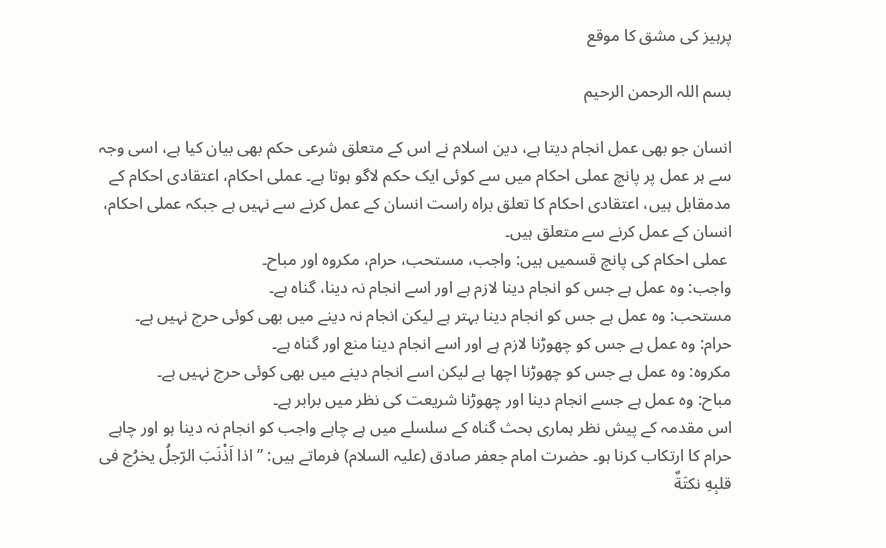پرہیز کی مشق کا موقع

بسم اللہ الرحمن الرحیم

انسان جو بھی عمل انجام دیتا ہے، دین اسلام نے اس کے متعلق شرعی حکم بھی بیان کیا ہے، اسی وجہ سے ہر عمل پر پانچ عملی احکام میں سے کوئی ایک حکم لاگو ہوتا ہے۔ عملی احکام، اعتقادی احکام کے مدمقابل ہیں، اعتقادی احکام کا تعلق براہ راست انسان کے عمل کرنے سے نہیں ہے جبکہ عملی احکام، انسان کے عمل کرنے سے متعلق ہیں۔
 عملی احکام کی پانچ قسمیں ہیں: واجب، مستحب، حرام، مکروہ اور مباح۔
واجب: وہ عمل ہے جس کو انجام دینا لازم ہے اور اسے انجام نہ دینا، گناہ ہے۔
مستحب: وہ عمل ہے جس کو انجام دینا بہتر ہے لیکن انجام نہ دینے میں بھی کوئی حرج نہیں ہے۔
حرام: وہ عمل ہے جس کو چھوڑنا لازم ہے اور اسے انجام دینا منع اور گناہ ہے۔
مکروہ: وہ عمل ہے جس کو چھوڑنا اچھا ہے لیکن اسے انجام دینے میں بھی کوئی حرج نہیں ہے۔
مباح: وہ عمل ہے جسے انجام دینا اور چھوڑنا شریعت کی نظر میں برابر ہے۔
اس مقدمہ کے پیش نظر ہماری بحث گناہ کے سلسلے میں ہے چاہے واجب کو انجام نہ دینا ہو اور چاہے حرام کا ارتکاب کرنا ہو۔ حضرت امام جعفر صادق (علیہ السلام) فرماتے ہیں: ” اذا اَذْنَبَ الرّجلُ یخرُج فی قلبِهِ نکتَةٌ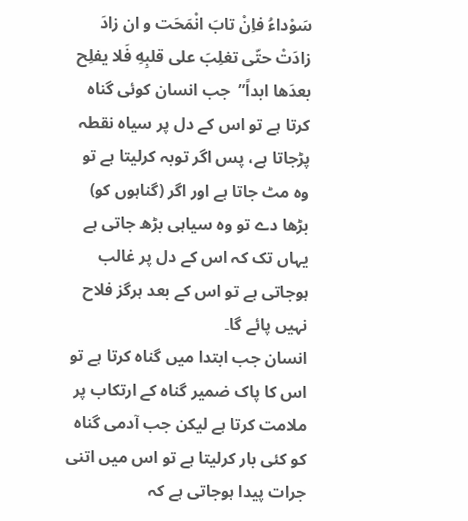سَوْداءُ فاِنْ تابَ انْمَحَت و ان زادَ زادَتْ حتّی تغلِبَ علی قلبِهِ فَلا یفلِح بعدَها ابداً”  جب انسان کوئی گناہ کرتا ہے تو اس کے دل پر سیاہ نقطہ پڑجاتا ہے، پس اگر توبہ کرلیتا ہے تو وہ مٹ جاتا ہے اور اگر (گناہوں کو) بڑھا دے تو وہ سیاہی بڑھ جاتی ہے یہاں تک کہ اس کے دل پر غالب ہوجاتی ہے تو اس کے بعد ہرگز فلاح نہیں پائے گا۔
انسان جب ابتدا میں گناہ کرتا ہے تو اس کا پاک ضمیر گناہ کے ارتکاب پر ملامت کرتا ہے لیکن جب آدمی گناہ کو کئی بار کرلیتا ہے تو اس میں اتنی جرات پیدا ہوجاتی ہے کہ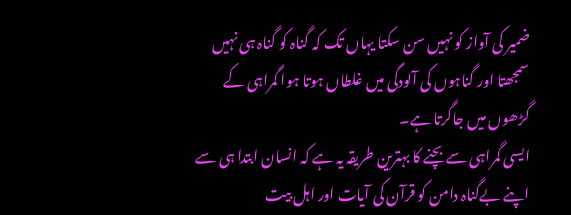ضمیر کی آواز کو نہیں سن سکتا یہاں تک کہ گناہ کو گناہ ہی نہیں سمجھتا اور گناہوں کی آلودگی میں غلطاں ہوتا ہوا گمراہی کے گڑھوں میں جاگرتا ہے۔
ایسی گمراہی سے بچنے کا بہترین طریقہ یہ ہے کہ انسان ابتدا ہی سے اپنے بےگناہ دامن کو قرآن کی آیات اور اہل بیت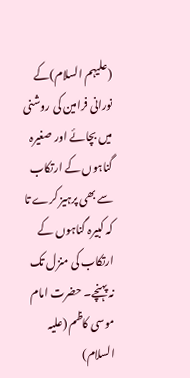(علیہم السلام)کے نورانی فرامین کی روشنی میں بچائے اور صغیرہ گناہوں کے ارتکاب سے بھی پرہیز کرے تا کہ کبیرہ گناہوں کے ارتکاب کی منزل تک نہ پہنچے۔ حضرت امام موسی کاظم (علیہ السلام)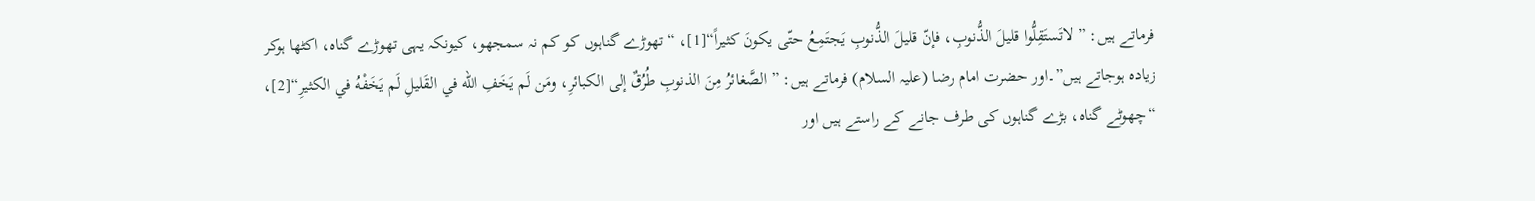فرماتے ہیں: ” لاتَستَقِلُّوا قليلَ الذُّنوبِ، فإنّ قليلَ الذُّنوبِ يَجتَمِعُ حتّى يكونَ كثيراً“[1]، “تھوڑے گناہوں کو کم نہ سمجھو، کیونکہ یہی تھوڑے گناہ، اکٹھا ہوکر زیادہ ہوجاتے ہیں”۔اور حضرت امام رضا (علیہ السلام) فرماتے ہیں: ” الصَّغائرُ مِنَ الذنوبِ طُرُقٌ إلى الكبائرِ، ومَن لَم يَخَفِ اللّه في القَليلِ لَم يَخَفْهُ في الكثيرِ“[2]، “چھوٹے گناہ، بڑے گناہوں کی طرف جانے کے راستے ہیں اور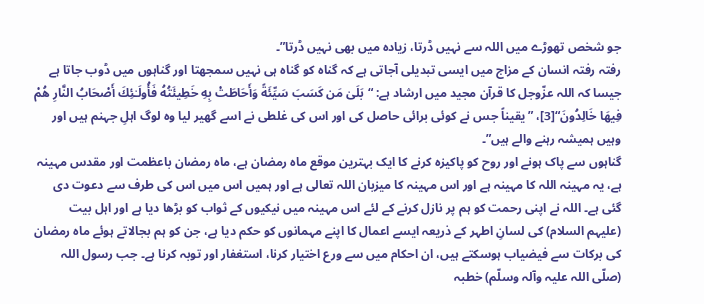جو شخص تھوڑے میں اللہ سے نہیں ڈرتا، زیادہ میں بھی نہیں ڈرتا”۔
رفتہ رفتہ انسان کے مزاج میں ایسی تبدیلی آجاتی ہے کہ گناہ کو گناہ ہی نہیں سمجھتا اور گناہوں میں ڈوب جاتا ہے جیسا کہ اللہ عزّوجل کا قرآن مجید میں ارشاد ہے: “بَلَىٰ مَن كَسَبَ سَيِّئَةً وَأَحَاطَتْ بِهِ خَطِيئَتُهُ فَأُولَـٰئِكَ أَصْحَابُ النَّارِ ‌هُمْ فِيهَا خَالِدُونَ“[3]، ” یقیناً جس نے کوئی برائی حاصل کی اور اس کی غلطی نے اسے گھیر لیا وہ لوگ اہلِ جہنم ہیں اور وہیں ہمیشہ رہنے والے ہیں”۔
گناہوں سے پاک ہونے اور روح کو پاکیزہ کرنے کا ایک بہترین موقع ماہ رمضان ہے، ماہ رمضان باعظمت اور مقدس مہینہ ہے، یہ مہینہ اللہ کا مہینہ ہے اور اس مہینہ کا میزبان اللہ تعالی ہے اور ہمیں اس میں اس کی طرف سے دعوت دی گئی ہے۔ اللہ نے اپنی رحمت کو ہم پر نازل کرنے کے لئے اس مہینہ میں نیکیوں کے ثواب کو بڑھا دیا ہے اور اہل بیت (علیہم السلام) کی لسانِ اطہر کے ذریعہ ایسے اعمال کا اپنے مہمانوں کو حکم دیا ہے، جن کو ہم بجالاتے ہوئے ماہ رمضان کی برکات سے فیضیاب ہوسکتے ہیں، ان احکام میں سے ورع اختیار کرنا، استغفار اور توبہ کرنا ہے۔ جب رسول اللہ (صلّی اللہ علیہ وآلہ وسلّم) خطبہ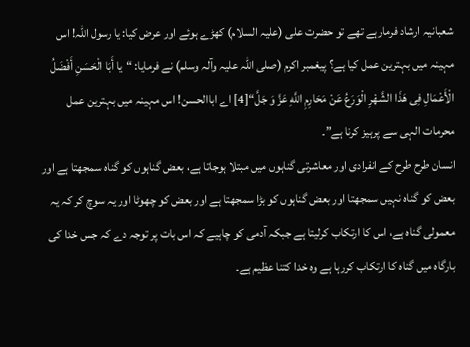شعبانیہ ارشاد فرمارہے تھے تو حضرت علی (علیہ السلام) کھڑے ہوئے اور عرض کیا: یا رسول اللہ! اس مہینہ میں بہترین عمل کیا ہے؟ پیغمبر اکرم (صلی اللہ علیہ وآلہ وسلم) نے فرمایا: “یا أَبَا الْحَسَنِ أَفْضَلُ الْأَعْمَالِ فِی هَذَا الشَّهْرِ الْوَرَعُ عَنْ مَحَارِمِ اللَّهِ عَزَّ وَ جَلَّ“[4] اے اباالحسن! اس مہینہ میں بہترین عمل محرمات الہی سے پرہیز کرنا ہے”۔
انسان طرح طرح کے انفرادی اور معاشرتی گناہوں میں مبتلا ہوجاتا ہے، بعض گناہوں کو گناہ سمجھتا ہے اور بعض کو گناہ نہیں سمجھتا اور بعض گناہوں کو بڑا سمجھتا ہے اور بعض کو چھوٹا اور یہ سوچ کر کہ یہ معمولی گناہ ہے، اس کا ارتکاب کرلیتا ہے جبکہ آدمی کو چاہیے کہ اس بات پر توجہ دے کہ جس خدا کی بارگاہ میں گناہ کا ارتکاب کررہا ہے وہ خدا کتنا عظیم ہے۔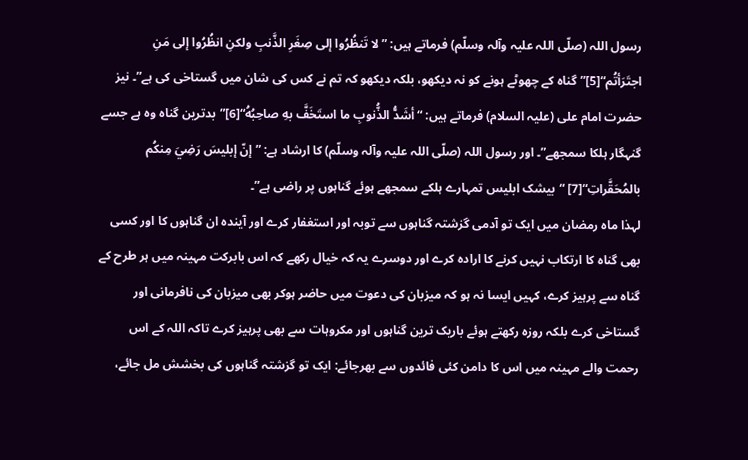رسول اللہ (صلّی اللہ علیہ وآلہ وسلّم) فرماتے ہیں: ” لا تَنظُرُوا إلى صِغَرِ الذَّنبِ ولكنِ انظُرُوا إلى مَنِ اجتَرَأتُم“[5]”گناہ کے چھوٹے ہونے کو نہ دیکھو، بلکہ دیکھو کہ تم نے کس کی شان میں گستاخی کی ہے”۔ نیز حضرت امام علی (علیہ السلام) فرماتے ہیں: “أشَدُّ الذُّنوبِ ما استَخَفَّ بهِ صاحِبُهُ“[6]”بدترین گناہ وہ ہے جسے گنہگار ہلکا سمجھے”۔ اور رسول اللہ (صلّی اللہ علیہ وآلہ وسلّم) کا ارشاد ہے: ” إنّ إبليسَ رَضِيَ مِنكُم بالمُحَقَّراتِ“[7] “بیشک ابلیس تمہارے ہلکے سمجھے ہوئے گناہوں پر راضی ہے”۔
لہذا ماہ رمضان میں ایک تو آدمی گزشتہ گناہوں سے توبہ اور استغفار کرے اور آیندہ ان گناہوں کا اور کسی بھی گناہ کا ارتکاب نہیں کرنے کا ارادہ کرے اور دوسرے یہ کہ خیال رکھے کہ اس بابرکت مہینہ میں ہر طرح کے گناہ سے پرہیز کرے، کہیں ایسا نہ ہو کہ میزبان کی دعوت میں حاضر ہوکر بھی میزبان کی نافرمانی اور گستاخی کرے بلکہ روزہ رکھتے ہوئے باریک ترین گناہوں اور مکروہات سے بھی پرہیز کرے تاکہ اللہ کے اس رحمت والے مہینہ میں اس کا دامن کئی فائدوں سے بھرجائے: ایک تو گزشتہ گناہوں کی بخشش مل جائے،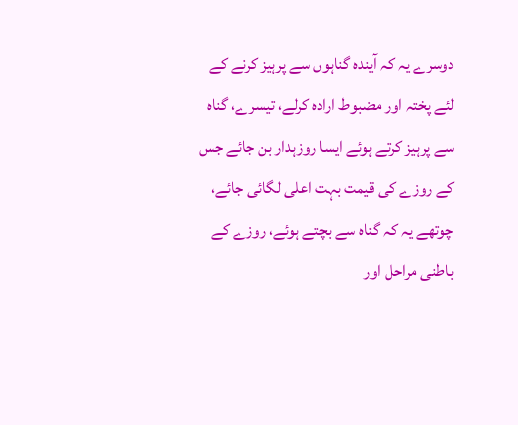دوسرے یہ کہ آیندہ گناہوں سے پرہیز کرنے کے لئے پختہ اور مضبوط ارادہ کرلے، تیسرے، گناہ سے پرہیز کرتے ہوئے ایسا روزہدار بن جائے جس کے روزے کی قیمت بہت اعلی لگائی جائے، چوتھے یہ کہ گناہ سے بچتے ہوئے، روزے کے باطنی مراحل اور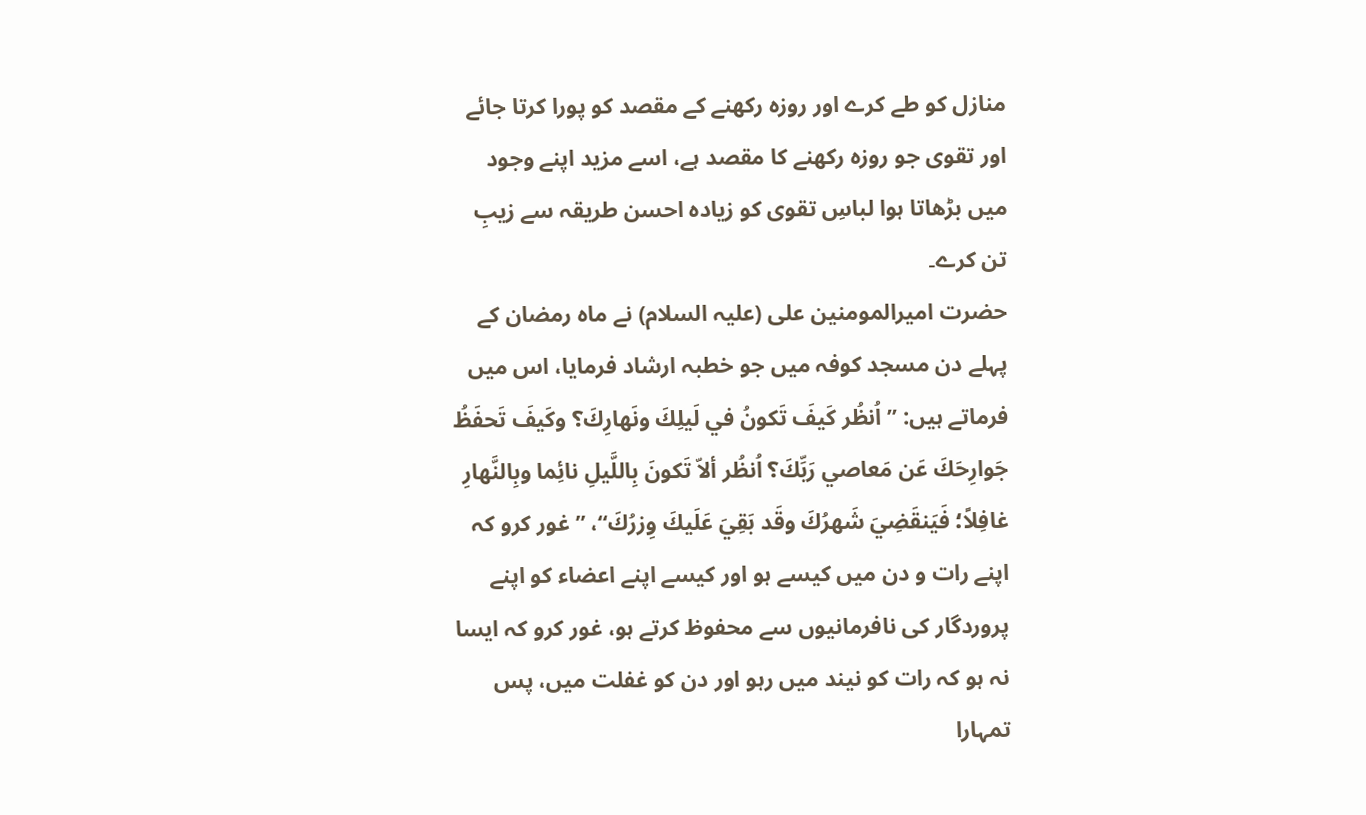منازل کو طے کرے اور روزہ رکھنے کے مقصد کو پورا کرتا جائے اور تقوی جو روزہ رکھنے کا مقصد ہے، اسے مزید اپنے وجود میں بڑھاتا ہوا لباسِ تقوی کو زیادہ احسن طریقہ سے زیبِ تن کرے۔
حضرت امیرالمومنین علی (علیہ السلام) نے ماہ رمضان کے پہلے دن مسجد کوفہ میں جو خطبہ ارشاد فرمایا، اس میں  فرماتے ہیں: ” اُنظُر كَيفَ تَكونُ في لَيلِكَ ونَهارِكَ؟ وكَيفَ تَحفَظُ جَوارِحَكَ عَن مَعاصي رَبِّكَ؟ اُنظُر ألاّ تَكونَ بِاللَّيلِ نائِما وبِالنَّهارِ غافِلاً؛ فَيَنقَضِيَ شَهرُكَ وقَد بَقِيَ عَلَيكَ وِزرُكَ“، ” غور کرو کہ اپنے رات و دن میں کیسے ہو اور کیسے اپنے اعضاء کو اپنے پروردگار کی نافرمانیوں سے محفوظ کرتے ہو، غور کرو کہ ایسا نہ ہو کہ رات کو نیند میں رہو اور دن کو غفلت میں، پس تمہارا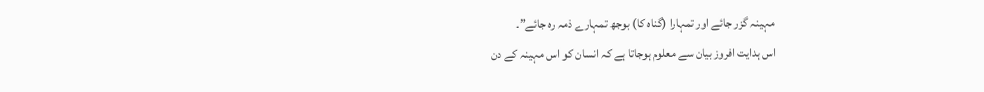مہینہ گزر جائے اور تمہارا (گناہ کا) بوجھ تمہارے ذمہ رہ جائے”۔
اس ہدایت افروز بیان سے معلوم ہوجاتا ہے کہ انسان کو اس مہینہ کے دن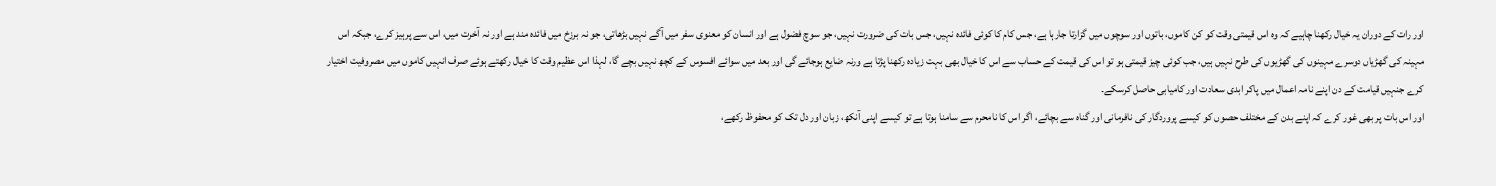اور رات کے دوران یہ خیال رکھنا چاہیے کہ وہ اس قیمتی وقت کو کن کاموں، باتوں اور سوچوں میں گزارتا جارہا ہے، جس کام کا کوئی فائدہ نہیں، جس بات کی ضرورت نہیں، جو سوچ فضول ہے اور انسان کو معنوی سفر میں آگے نہیں بڑھاتی، جو نہ برزخ میں فائدہ مند ہے اور نہ آخرت میں، اس سے پرہیز کرے، جبکہ اس مہینہ کی گھڑیاں دوسرے مہینوں کی گھڑیوں کی طرح نہیں ہیں، جب کوئی چیز قیمتی ہو تو اس کی قیمت کے حساب سے اس کا خیال بھی بہت زیادہ رکھنا پڑتا ہے ورنہ ضایع ہوجائے گی اور بعد میں سوائے افسوس کے کچھ نہیں بچے گا، لہذا اس عظیم وقت کا خیال رکھتے ہوئے صرف انہیں کاموں میں مصروفیت اختیار کرے جنہیں قیامت کے دن اپنے نامہ اعمال میں پاکر ابدی سعادت اور کامیابی حاصل کرسکے۔
اور اس بات پر بھی غور کرے کہ اپنے بدن کے مختلف حصوں کو کیسے پروردگار کی نافرمانی اور گناہ سے بچائے، اگر اس کا نامحرم سے سامنا ہوتا ہے تو کیسے اپنی آنکھ، زبان اور دل تک کو محفوظ رکھے،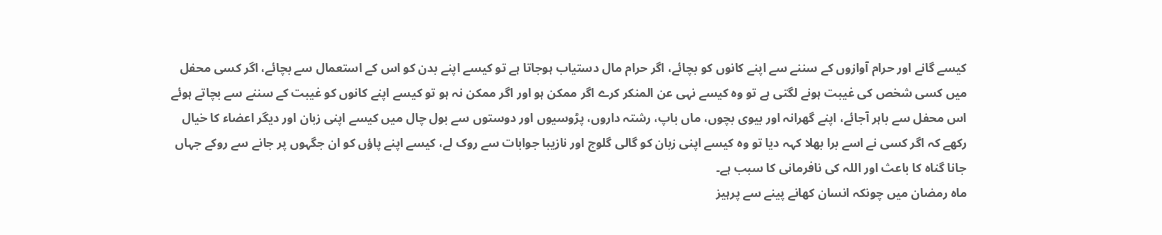کیسے گانے اور حرام آوازوں کے سننے سے اپنے کانوں کو بچائے، اگر حرام مال دستیاب ہوجاتا ہے تو کیسے اپنے بدن کو اس کے استعمال سے بچائے، اگر کسی محفل میں کسی شخص کی غیبت ہونے لگتی ہے تو وہ کیسے نہی عن المنکر کرے اگر ممکن ہو اور اگر ممکن نہ ہو تو کیسے اپنے کانوں کو غیبت کے سننے سے بچاتے ہوئے اس محفل سے باہر آجائے، اپنے گھرانہ اور بیوی بچوں، ماں باپ، رشتہ داروں، پڑوسیوں اور دوستوں سے بول چال میں کیسے اپنی زبان اور دیگر اعضاء کا خیال رکھے کہ اگر کسی نے اسے برا بھلا کہہ دیا تو وہ کیسے اپنی زبان کو گالی گلوج اور نازیبا جوابات سے روک لے، کیسے اپنے پاؤں کو ان جگہوں پر جانے سے روکے جہاں جانا گناہ کا باعث اور اللہ کی نافرمانی کا سبب ہے۔
ماہ رمضان میں چونکہ انسان کھانے پینے سے پرہیز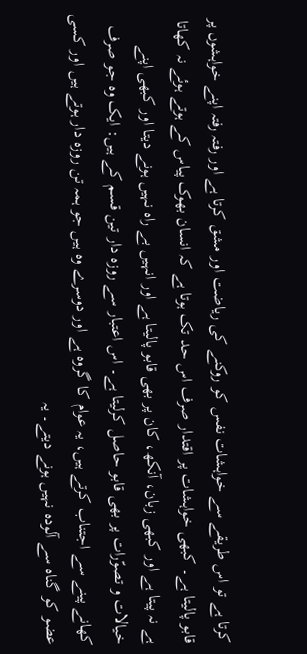کرتا ہے تو اس طریقے سے خواہشات نفس کو روکنے کی ریاضت اور مشق کرتا ہے اور رفتہ رفتہ اپنے خواہشوں پر قابو پالیتا ہے۔ کبھی خواہشات پر اقتدار صرف اس حد تک ہوتا ہے کہ انسان بھوک پیاس کے ہوتے ہوئے نہ کھاتا ہے نہ پیتا ہے اور کبھی زبان، آنکھ، کان پر بھی قابو پالیتا ہے اور انہیں بے راہ نہیں ہونے دیتا اور کبھی اپنے خیالات و تصوّرات پر بھی قابو حاصل کرلیتا ہے۔ اس اعتبار سے روزہ دار تین قسم کے ہیں: ایک وہ جو صرف کھانے پینے سے اجتناب کرتے ہیں، یہ عوام کا گروہ ہے اور دوسرے وہ ہیں جو ہمہ تن روزہ دار ہوتے ہیں اور کسی عضو کو گناہ سے آلودہ نہیں ہونے دیتے۔ یہ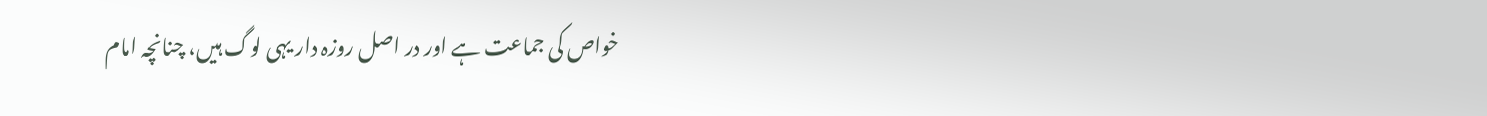خواص کی جماعت ہے اور در اصل روزہ دار یہی لوگ ہیں، چنانچہ امام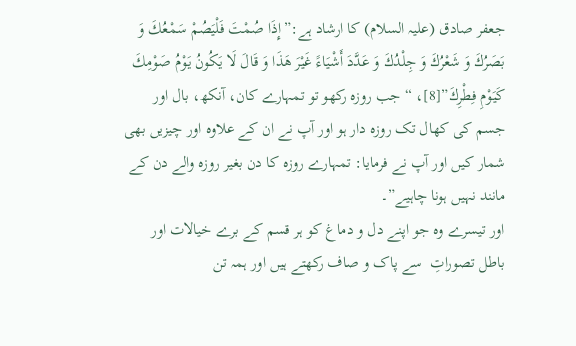جعفر صادق (علیہ السلام) کا ارشاد ہے:”إِذَا صُمْتَ فَلْيَصُمْ سَمْعُكَ وَ بَصَرُكَ وَ شَعْرُكَ وَ جِلْدُكَ وَ عَدَّدَ أَشْيَاءً غَيْرَ هَذَا وَ قَالَ لَا يَكُونُ يَوْمُ صَوْمِكَ كَيَوْمِ فِطْرِكَ”[8]، “جب روزہ رکھو تو تمہارے کان، آنکھ، بال اور جسم کی کھال تک روزہ دار ہو اور آپ نے ان کے علاوہ اور چیزیں بھی شمار کیں اور آپ نے فرمایا: تمہارے روزہ کا دن بغیر روزہ والے دن کے مانند نہیں ہونا چاہیے”۔
اور تیسرے وہ جو اپنے دل و دماغ کو ہر قسم کے برے خیالات اور باطل تصوراتِ  سے پاک و صاف رکھتے ہیں اور ہمہ تن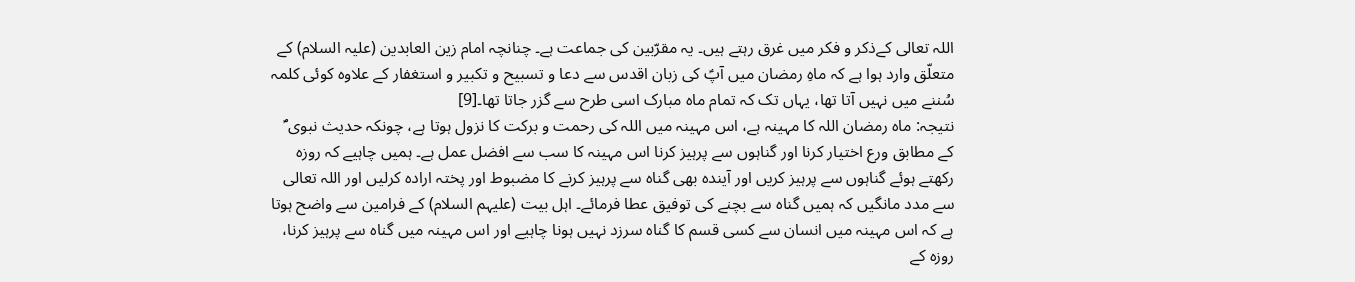اللہ تعالی کےذکر و فکر میں غرق رہتے ہیں۔ یہ مقرّبین کی جماعت ہے۔ چنانچہ امام زین العابدین (علیہ السلام) کے متعلّق وارد ہوا ہے کہ ماہِ رمضان میں آپؑ کی زبان اقدس سے دعا و تسبیح و تکبیر و استغفار کے علاوہ کوئی کلمہ سُننے میں نہیں آتا تھا، یہاں تک کہ تمام ماہ مبارک اسی طرح سے گزر جاتا تھا۔[9]
نتیجہ: ماہ رمضان اللہ کا مہینہ ہے، اس مہینہ میں اللہ کی رحمت و برکت کا نزول ہوتا ہے، چونکہ حدیث نبوی ؐ کے مطابق ورع اختیار کرنا اور گناہوں سے پرہیز کرنا اس مہینہ کا سب سے افضل عمل ہے۔ ہمیں چاہیے کہ روزہ رکھتے ہوئے گناہوں سے پرہیز کریں اور آیندہ بھی گناہ سے پرہیز کرنے کا مضبوط اور پختہ ارادہ کرلیں اور اللہ تعالی سے مدد مانگیں کہ ہمیں گناہ سے بچنے کی توفیق عطا فرمائے۔ اہل بیت (علیہم السلام) کے فرامین سے واضح ہوتا ہے کہ اس مہینہ میں انسان سے کسی قسم کا گناہ سرزد نہیں ہونا چاہیے اور اس مہینہ میں گناہ سے پرہیز کرنا، روزہ کے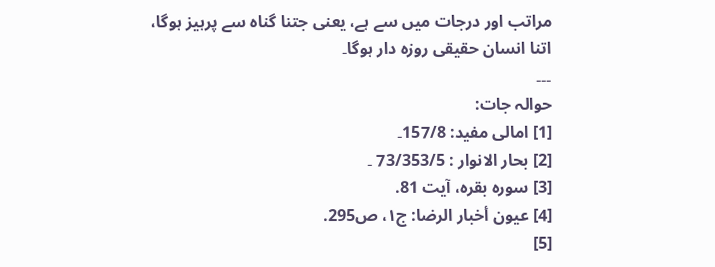مراتب اور درجات میں سے ہے، یعنی جتنا گناہ سے پرہیز ہوگا، اتنا انسان حقیقی روزہ دار ہوگا۔
۔۔۔
حوالہ جات:
[1] امالی مفید: 157/8۔
[2] بحار الانوار : 73/353/5 ۔
[3] سورہ بقرہ، آیت 81.
[4] عیون أخبار الرضا: ج۱، ص295.
[5]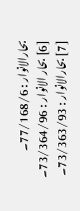بحارالانوار : 77/168/6۔
[6] بحار الانوار : 73/364/96۔
[7] بحارالانوار : 73/363/93۔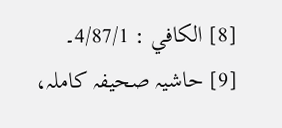[8] الكافي : 4/87/1۔
[9] حاشیہ صحیفہ کاملہ،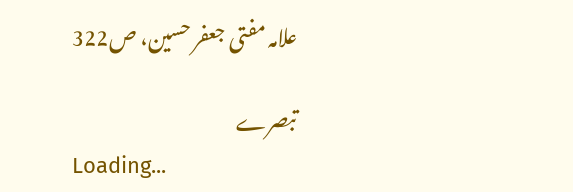علامہ مفتی جعفر حسین، ص322

تبصرے
Loading...